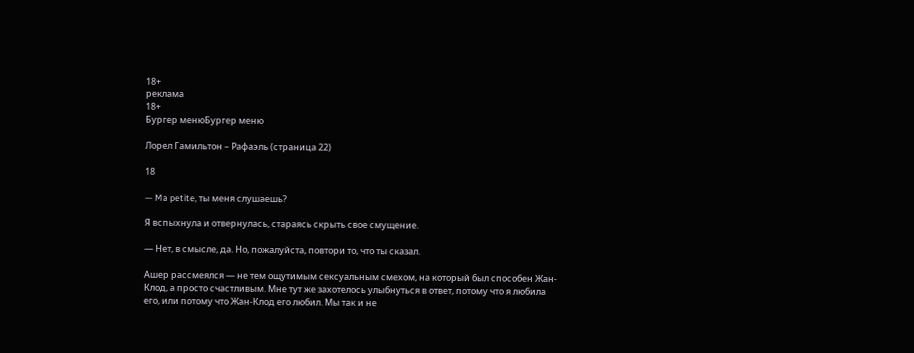18+
реклама
18+
Бургер менюБургер меню

Лорел Гамильтон – Рафаэль (страница 22)

18

— Ma petite, ты меня слушаешь?

Я вспыхнула и отвернулась, стараясь скрыть свое смущение.

— Нет, в смысле, да. Но, пожалуйста, повтори то, что ты сказал.

Ашер рассмеялся — не тем ощутимым сексуальным смехом, на который был способен Жан-Клод, а просто счастливым. Мне тут же захотелось улыбнуться в ответ, потому что я любила его, или потому что Жан-Клод его любил. Мы так и не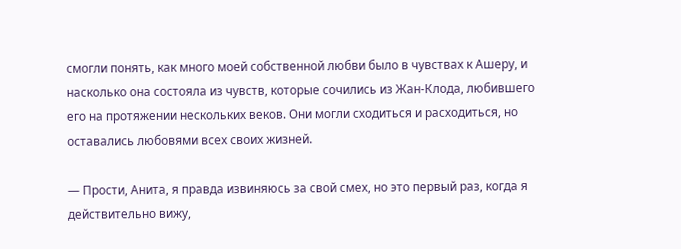смогли понять, как много моей собственной любви было в чувствах к Ашеру, и насколько она состояла из чувств, которые сочились из Жан-Клода, любившего его на протяжении нескольких веков. Они могли сходиться и расходиться, но оставались любовями всех своих жизней.

— Прости, Анита, я правда извиняюсь за свой смех, но это первый раз, когда я действительно вижу,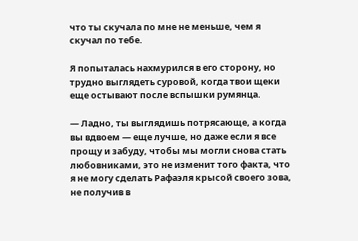что ты скучала по мне не меньше, чем я скучал по тебе.

Я попыталась нахмурился в его сторону, но трудно выглядеть суровой, когда твои щеки еще остывают после вспышки румянца.

— Ладно, ты выглядишь потрясающе, а когда вы вдвоем — еще лучше, но даже если я все прощу и забуду, чтобы мы могли снова стать любовниками, это не изменит того факта, что я не могу сделать Рафаэля крысой своего зова, не получив в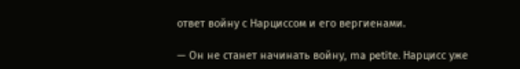ответ войну с Нарциссом и его вергиенами.

— Он не станет начинать войну, ma petite. Нарцисс уже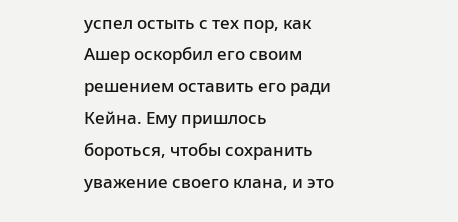успел остыть с тех пор, как Ашер оскорбил его своим решением оставить его ради Кейна. Ему пришлось бороться, чтобы сохранить уважение своего клана, и это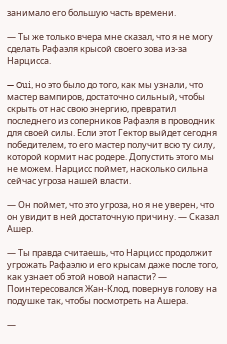занимало его большую часть времени.

— Ты же только вчера мне сказал, что я не могу сделать Рафаэля крысой своего зова из-за Нарцисса.

— Oui, но это было до того, как мы узнали, что мастер вампиров, достаточно сильный, чтобы скрыть от нас свою энергию, превратил последнего из соперников Рафаэля в проводник для своей силы. Если этот Гектор выйдет сегодня победителем, то его мастер получит всю ту силу, которой кормит нас родере. Допустить этого мы не можем. Нарцисс поймет, насколько сильна сейчас угроза нашей власти.

— Он поймет, что это угроза, но я не уверен, что он увидит в ней достаточную причину. — Сказал Ашер.

— Ты правда считаешь, что Нарцисс продолжит угрожать Рафаэлю и его крысам даже после того, как узнает об этой новой напасти? — Поинтересовался Жан-Клод, повернув голову на подушке так, чтобы посмотреть на Ашера.

—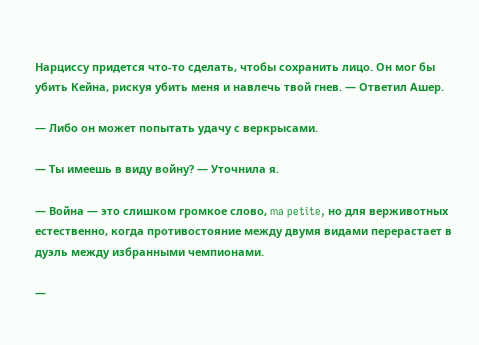Нарциссу придется что-то сделать, чтобы сохранить лицо. Он мог бы убить Кейна, рискуя убить меня и навлечь твой гнев. — Ответил Ашер.

— Либо он может попытать удачу с веркрысами.

— Ты имеешь в виду войну? — Уточнила я.

— Война — это слишком громкое слово, ma petite, но для верживотных естественно, когда противостояние между двумя видами перерастает в дуэль между избранными чемпионами.

—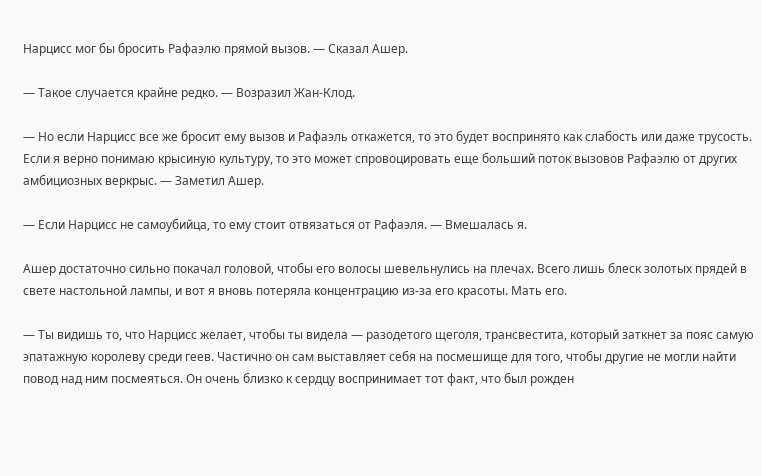Нарцисс мог бы бросить Рафаэлю прямой вызов. — Сказал Ашер.

— Такое случается крайне редко. — Возразил Жан-Клод.

— Но если Нарцисс все же бросит ему вызов и Рафаэль откажется, то это будет воспринято как слабость или даже трусость. Если я верно понимаю крысиную культуру, то это может спровоцировать еще больший поток вызовов Рафаэлю от других амбициозных веркрыс. — Заметил Ашер.

— Если Нарцисс не самоубийца, то ему стоит отвязаться от Рафаэля. — Вмешалась я.

Ашер достаточно сильно покачал головой, чтобы его волосы шевельнулись на плечах. Всего лишь блеск золотых прядей в свете настольной лампы, и вот я вновь потеряла концентрацию из-за его красоты. Мать его.

— Ты видишь то, что Нарцисс желает, чтобы ты видела — разодетого щеголя, трансвестита, который заткнет за пояс самую эпатажную королеву среди геев. Частично он сам выставляет себя на посмешище для того, чтобы другие не могли найти повод над ним посмеяться. Он очень близко к сердцу воспринимает тот факт, что был рожден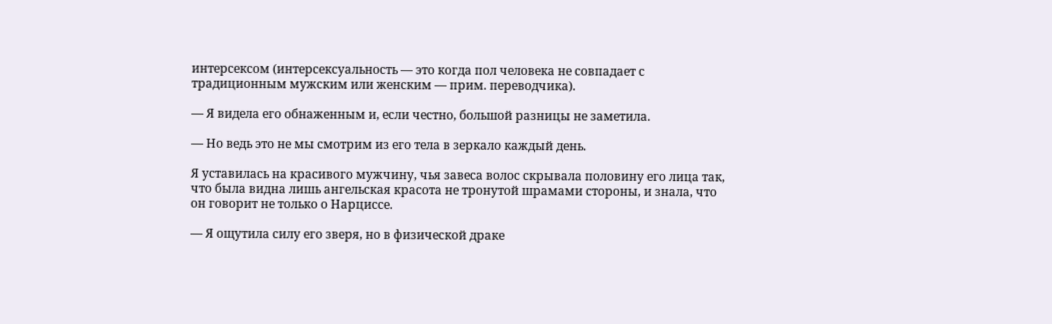интерсексом (интерсексуальность — это когда пол человека не совпадает с традиционным мужским или женским — прим. переводчика).

— Я видела его обнаженным и, если честно, большой разницы не заметила.

— Но ведь это не мы смотрим из его тела в зеркало каждый день.

Я уставилась на красивого мужчину, чья завеса волос скрывала половину его лица так, что была видна лишь ангельская красота не тронутой шрамами стороны, и знала, что он говорит не только о Нарциссе.

— Я ощутила силу его зверя, но в физической драке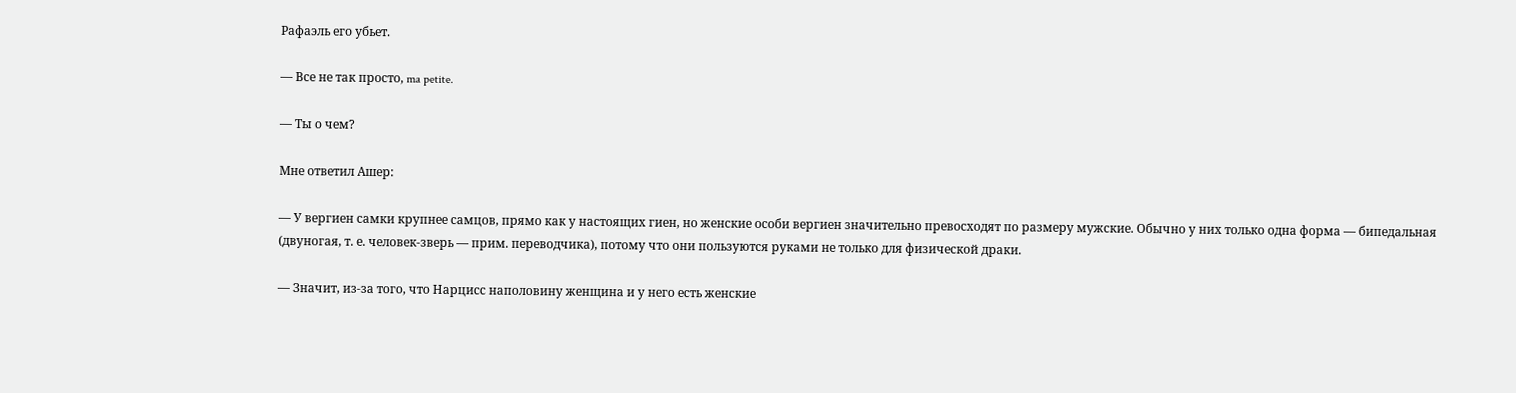Рафаэль его убьет.

— Все не так просто, ma petite.

— Ты о чем?

Мне ответил Ашер:

— У вергиен самки крупнее самцов, прямо как у настоящих гиен, но женские особи вергиен значительно превосходят по размеру мужские. Обычно у них только одна форма — бипедальная (двуногая, т. е. человек-зверь — прим. переводчика), потому что они пользуются руками не только для физической драки.

— Значит, из-за того, что Нарцисс наполовину женщина и у него есть женские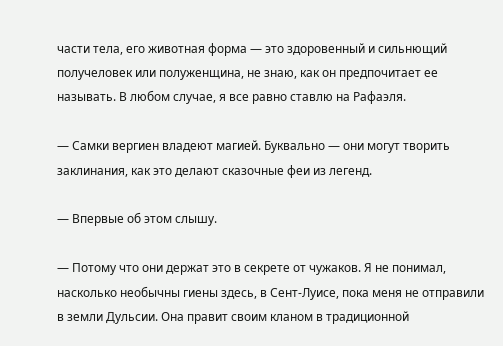части тела, его животная форма — это здоровенный и сильнющий получеловек или полуженщина, не знаю, как он предпочитает ее называть. В любом случае, я все равно ставлю на Рафаэля.

— Самки вергиен владеют магией. Буквально — они могут творить заклинания, как это делают сказочные феи из легенд.

— Впервые об этом слышу.

— Потому что они держат это в секрете от чужаков. Я не понимал, насколько необычны гиены здесь, в Сент-Луисе, пока меня не отправили в земли Дульсии. Она правит своим кланом в традиционной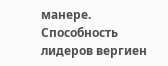манере. Способность лидеров вергиен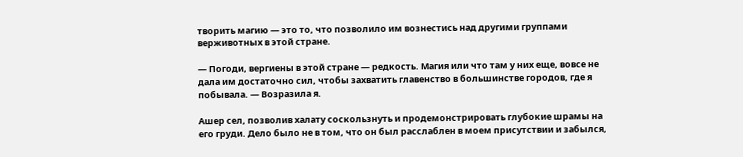творить магию — это то, что позволило им вознестись над другими группами верживотных в этой стране.

— Погоди, вергиены в этой стране — редкость. Магия или что там у них еще, вовсе не дала им достаточно сил, чтобы захватить главенство в большинстве городов, где я побывала. — Возразила я.

Ашер сел, позволив халату соскользнуть и продемонстрировать глубокие шрамы на его груди. Дело было не в том, что он был расслаблен в моем присутствии и забылся,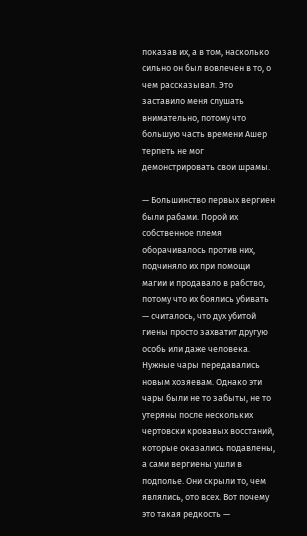показав их, а в том, насколько сильно он был вовлечен в то, о чем рассказывал. Это заставило меня слушать внимательно, потому что большую часть времени Ашер терпеть не мог демонстрировать свои шрамы.

— Большинство первых вергиен были рабами. Порой их собственное племя оборачивалось против них, подчиняло их при помощи магии и продавало в рабство, потому что их боялись убивать — считалось, что дух убитой гиены просто захватит другую особь или даже человека. Нужные чары передавались новым хозяевам. Однако эти чары были не то забыты, не то утеряны после нескольких чертовски кровавых восстаний, которые оказались подавлены, а сами вергиены ушли в подполье. Они скрыли то, чем являлись, ото всех. Вот почему это такая редкость —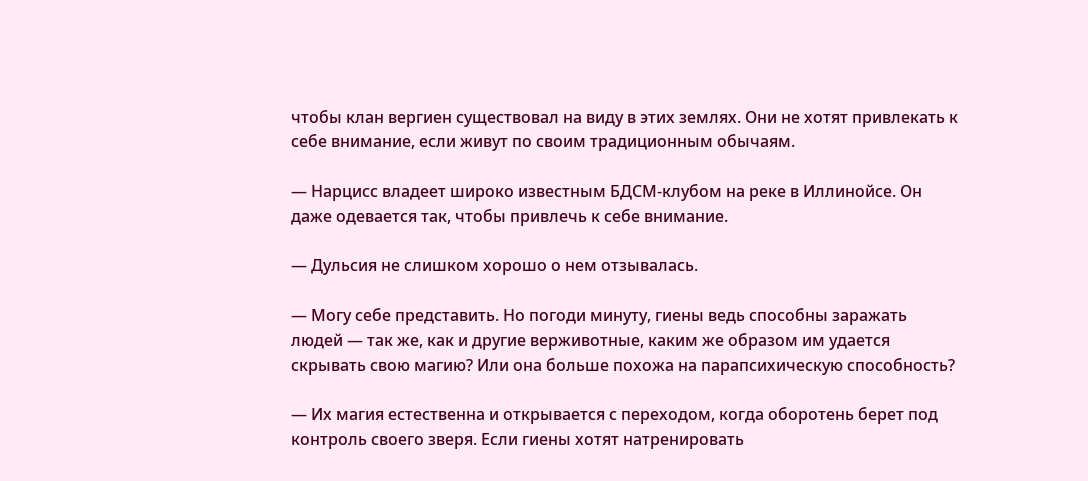чтобы клан вергиен существовал на виду в этих землях. Они не хотят привлекать к себе внимание, если живут по своим традиционным обычаям.

— Нарцисс владеет широко известным БДСМ-клубом на реке в Иллинойсе. Он даже одевается так, чтобы привлечь к себе внимание.

— Дульсия не слишком хорошо о нем отзывалась.

— Могу себе представить. Но погоди минуту, гиены ведь способны заражать людей — так же, как и другие верживотные, каким же образом им удается скрывать свою магию? Или она больше похожа на парапсихическую способность?

— Их магия естественна и открывается с переходом, когда оборотень берет под контроль своего зверя. Если гиены хотят натренировать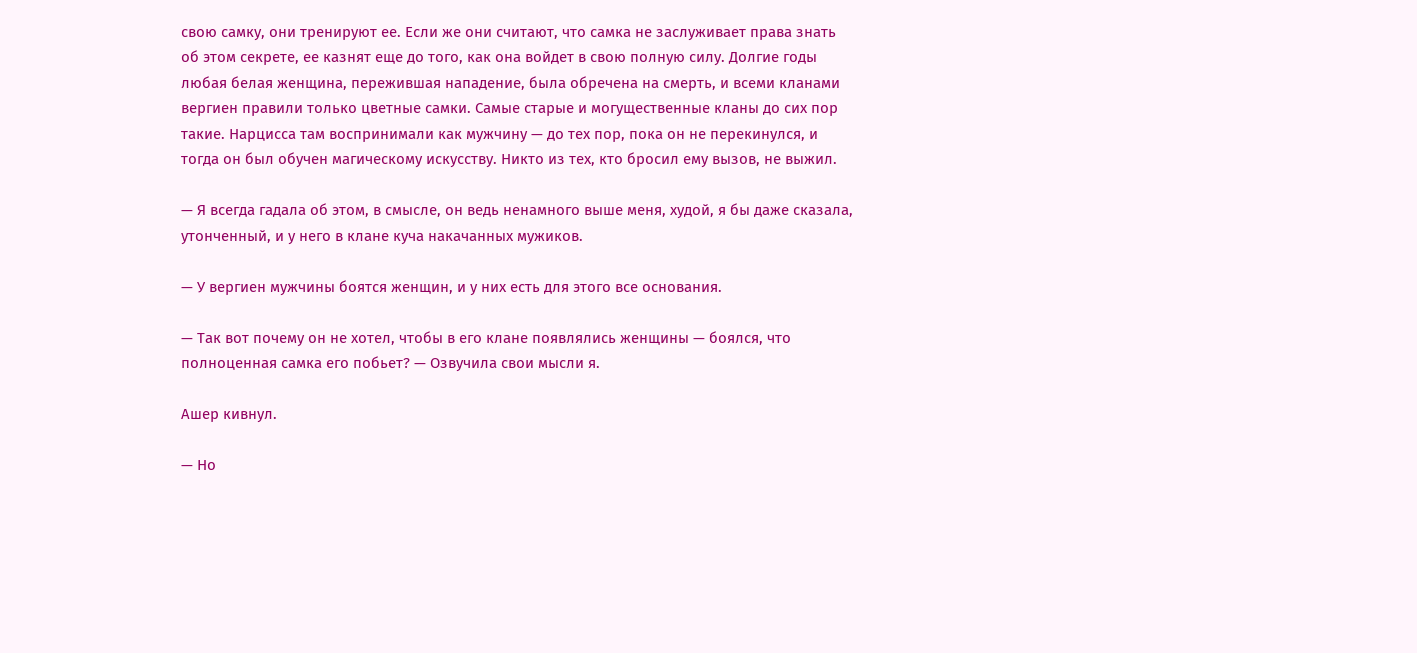свою самку, они тренируют ее. Если же они считают, что самка не заслуживает права знать об этом секрете, ее казнят еще до того, как она войдет в свою полную силу. Долгие годы любая белая женщина, пережившая нападение, была обречена на смерть, и всеми кланами вергиен правили только цветные самки. Самые старые и могущественные кланы до сих пор такие. Нарцисса там воспринимали как мужчину — до тех пор, пока он не перекинулся, и тогда он был обучен магическому искусству. Никто из тех, кто бросил ему вызов, не выжил.

— Я всегда гадала об этом, в смысле, он ведь ненамного выше меня, худой, я бы даже сказала, утонченный, и у него в клане куча накачанных мужиков.

— У вергиен мужчины боятся женщин, и у них есть для этого все основания.

— Так вот почему он не хотел, чтобы в его клане появлялись женщины — боялся, что полноценная самка его побьет? — Озвучила свои мысли я.

Ашер кивнул.

— Но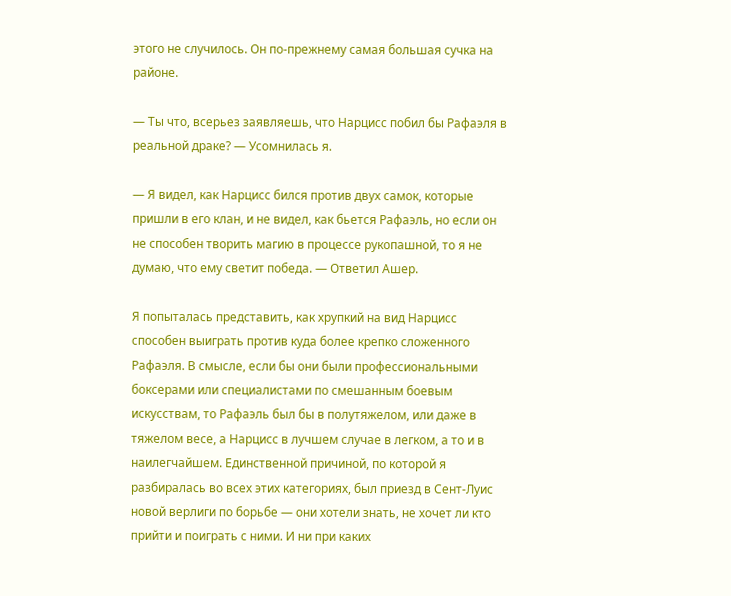этого не случилось. Он по-прежнему самая большая сучка на районе.

— Ты что, всерьез заявляешь, что Нарцисс побил бы Рафаэля в реальной драке? — Усомнилась я.

— Я видел, как Нарцисс бился против двух самок, которые пришли в его клан, и не видел, как бьется Рафаэль, но если он не способен творить магию в процессе рукопашной, то я не думаю, что ему светит победа. — Ответил Ашер.

Я попыталась представить, как хрупкий на вид Нарцисс способен выиграть против куда более крепко сложенного Рафаэля. В смысле, если бы они были профессиональными боксерами или специалистами по смешанным боевым искусствам, то Рафаэль был бы в полутяжелом, или даже в тяжелом весе, а Нарцисс в лучшем случае в легком, а то и в наилегчайшем. Единственной причиной, по которой я разбиралась во всех этих категориях, был приезд в Сент-Луис новой верлиги по борьбе — они хотели знать, не хочет ли кто прийти и поиграть с ними. И ни при каких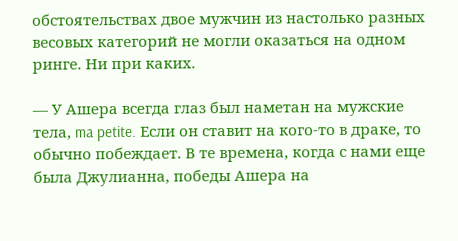обстоятельствах двое мужчин из настолько разных весовых категорий не могли оказаться на одном ринге. Ни при каких.

— У Ашера всегда глаз был наметан на мужские тела, ma petite. Если он ставит на кого-то в драке, то обычно побеждает. В те времена, когда с нами еще была Джулианна, победы Ашера на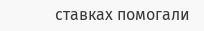ставках помогали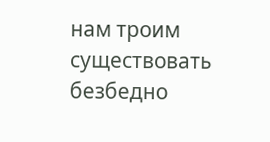нам троим существовать безбедно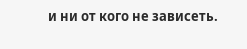и ни от кого не зависеть.